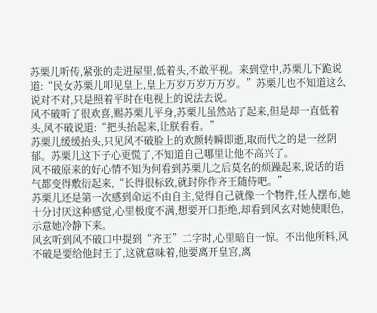苏栗儿听传,紧张的走进屋里,低着头,不敢平视。来到堂中,苏栗儿下跪说道:“民女苏栗儿叩见皇上,皇上万岁万岁万万岁。”苏栗儿也不知道这么说对不对,只是照着平时在电视上的说法去说。
风不破听了很欢喜,赐苏栗儿平身,苏栗儿虽然站了起来,但是却一直低着头,风不破说道:“把头抬起来,让朕看看。”
苏栗儿缓缓抬头,只见风不破脸上的欢颜转瞬即逝,取而代之的是一丝阴郁。苏栗儿这下子心更慌了,不知道自己哪里让他不高兴了。
风不破原来的好心情不知为何看到苏栗儿之后莫名的烦躁起来,说话的语气都变得敷衍起来,“长得很标致,就封你作齐王随侍吧。”
苏栗儿还是第一次感到命运不由自主,觉得自己就像一个物件,任人摆布,她十分讨厌这种感觉,心里极度不满,想要开口拒绝,却看到风玄对她使眼色,示意她冷静下来。
风玄听到风不破口中提到“齐王”二字时,心里暗自一惊。不出他所料,风不破是要给他封王了,这就意味着,他要离开皇宫,离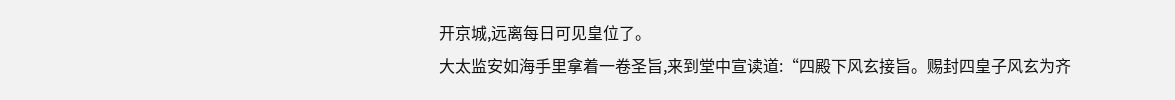开京城,远离每日可见皇位了。
大太监安如海手里拿着一卷圣旨,来到堂中宣读道:“四殿下风玄接旨。赐封四皇子风玄为齐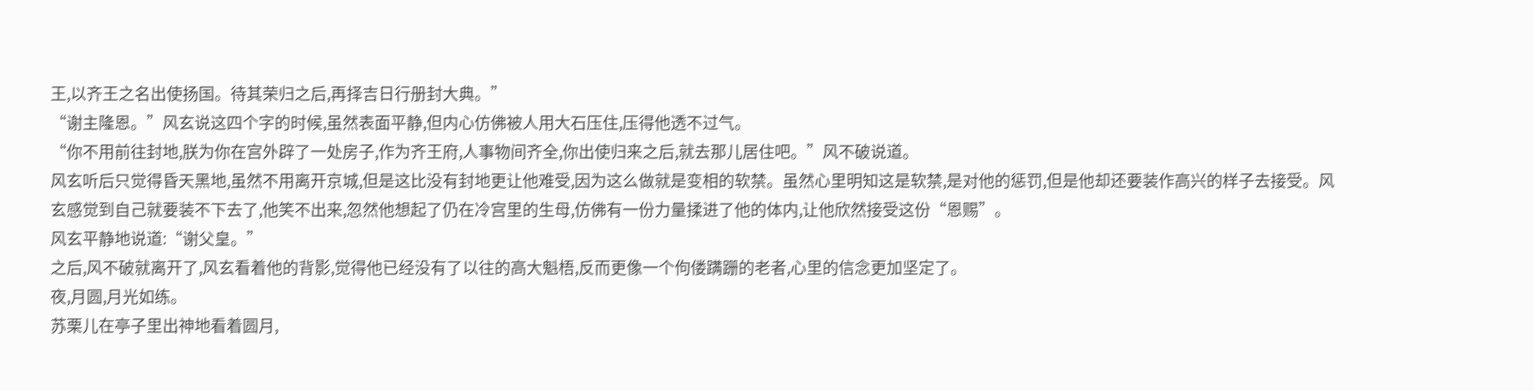王,以齐王之名出使扬国。待其荣归之后,再择吉日行册封大典。”
“谢主隆恩。”风玄说这四个字的时候,虽然表面平静,但内心仿佛被人用大石压住,压得他透不过气。
“你不用前往封地,朕为你在宫外辟了一处房子,作为齐王府,人事物间齐全,你出使归来之后,就去那儿居住吧。”风不破说道。
风玄听后只觉得昏天黑地,虽然不用离开京城,但是这比没有封地更让他难受,因为这么做就是变相的软禁。虽然心里明知这是软禁,是对他的惩罚,但是他却还要装作高兴的样子去接受。风玄感觉到自己就要装不下去了,他笑不出来,忽然他想起了仍在冷宫里的生母,仿佛有一份力量揉进了他的体内,让他欣然接受这份“恩赐”。
风玄平静地说道:“谢父皇。”
之后,风不破就离开了,风玄看着他的背影,觉得他已经没有了以往的高大魁梧,反而更像一个佝偻蹒跚的老者,心里的信念更加坚定了。
夜,月圆,月光如练。
苏栗儿在亭子里出神地看着圆月,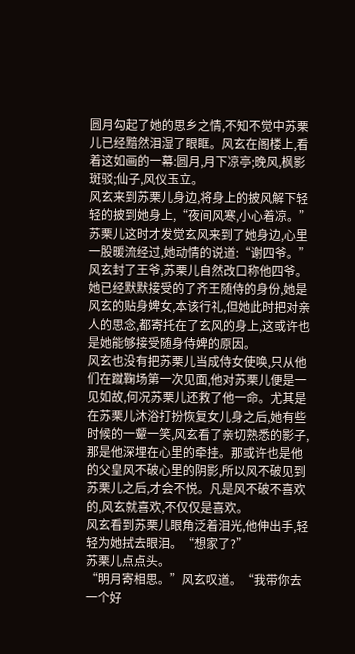圆月勾起了她的思乡之情,不知不觉中苏栗儿已经黯然泪湿了眼眶。风玄在阁楼上,看着这如画的一幕:圆月,月下凉亭;晚风,枫影斑驳;仙子,风仪玉立。
风玄来到苏栗儿身边,将身上的披风解下轻轻的披到她身上,“夜间风寒,小心着凉。”
苏栗儿这时才发觉玄风来到了她身边,心里一股暖流经过,她动情的说道:“谢四爷。”
风玄封了王爷,苏栗儿自然改口称他四爷。她已经默默接受的了齐王随侍的身份,她是风玄的贴身婢女,本该行礼,但她此时把对亲人的思念,都寄托在了玄风的身上,这或许也是她能够接受随身侍婢的原因。
风玄也没有把苏栗儿当成侍女使唤,只从他们在蹴鞠场第一次见面,他对苏栗儿便是一见如故,何况苏栗儿还救了他一命。尤其是在苏栗儿沐浴打扮恢复女儿身之后,她有些时候的一颦一笑,风玄看了亲切熟悉的影子,那是他深埋在心里的牵挂。那或许也是他的父皇风不破心里的阴影,所以风不破见到苏栗儿之后,才会不悦。凡是风不破不喜欢的,风玄就喜欢,不仅仅是喜欢。
风玄看到苏栗儿眼角泛着泪光,他伸出手,轻轻为她拭去眼泪。“想家了?”
苏栗儿点点头。
“明月寄相思。”风玄叹道。“我带你去一个好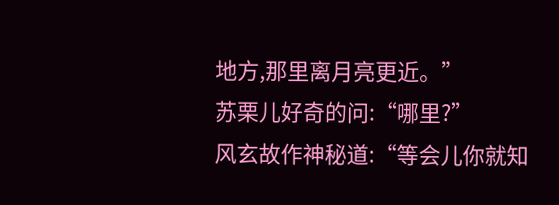地方,那里离月亮更近。”
苏栗儿好奇的问:“哪里?”
风玄故作神秘道:“等会儿你就知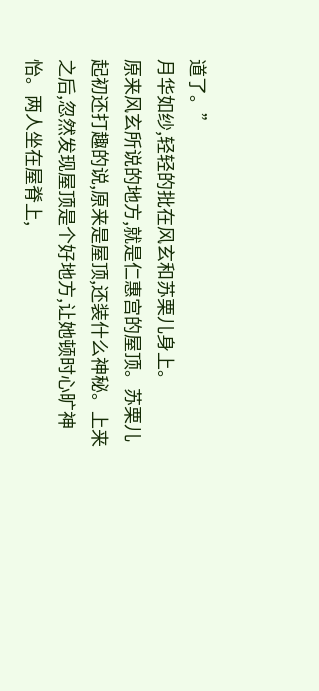道了。”
月华如纱,轻轻的批在风玄和苏栗儿身上。
原来风玄所说的地方,就是仁惠宫的屋顶。苏栗儿起初还打趣的说,原来是屋顶,还装什么神秘。上来之后,忽然发现屋顶是个好地方,让她顿时心旷神怡。两人坐在屋脊上,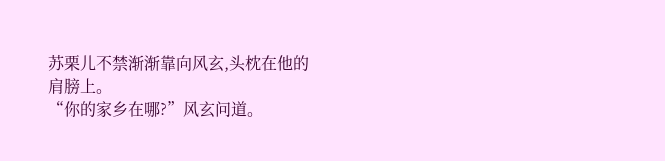苏栗儿不禁渐渐靠向风玄,头枕在他的肩膀上。
“你的家乡在哪?”风玄问道。